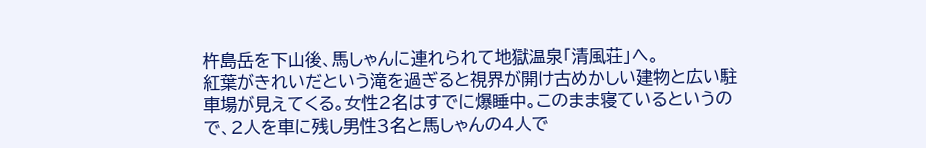杵島岳を下山後、馬しゃんに連れられて地獄温泉「清風荘」へ。
紅葉がきれいだという滝を過ぎると視界が開け古めかしい建物と広い駐車場が見えてくる。女性2名はすでに爆睡中。このまま寝ているというので、2人を車に残し男性3名と馬しゃんの4人で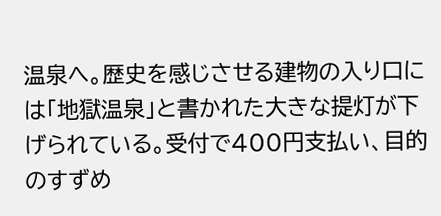温泉へ。歴史を感じさせる建物の入り口には「地獄温泉」と書かれた大きな提灯が下げられている。受付で400円支払い、目的のすずめ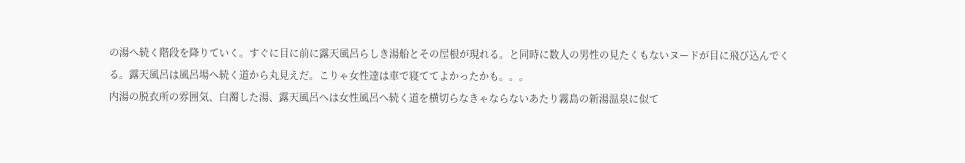の湯へ続く階段を降りていく。すぐに目に前に露天風呂らしき湯船とその屋根が現れる。と同時に数人の男性の見たくもないヌードが目に飛び込んでくる。露天風呂は風呂場へ続く道から丸見えだ。こりゃ女性達は車で寝ててよかったかも。。。
内湯の脱衣所の雰囲気、白濁した湯、露天風呂へは女性風呂へ続く道を横切らなきゃならないあたり霧島の新湯温泉に似て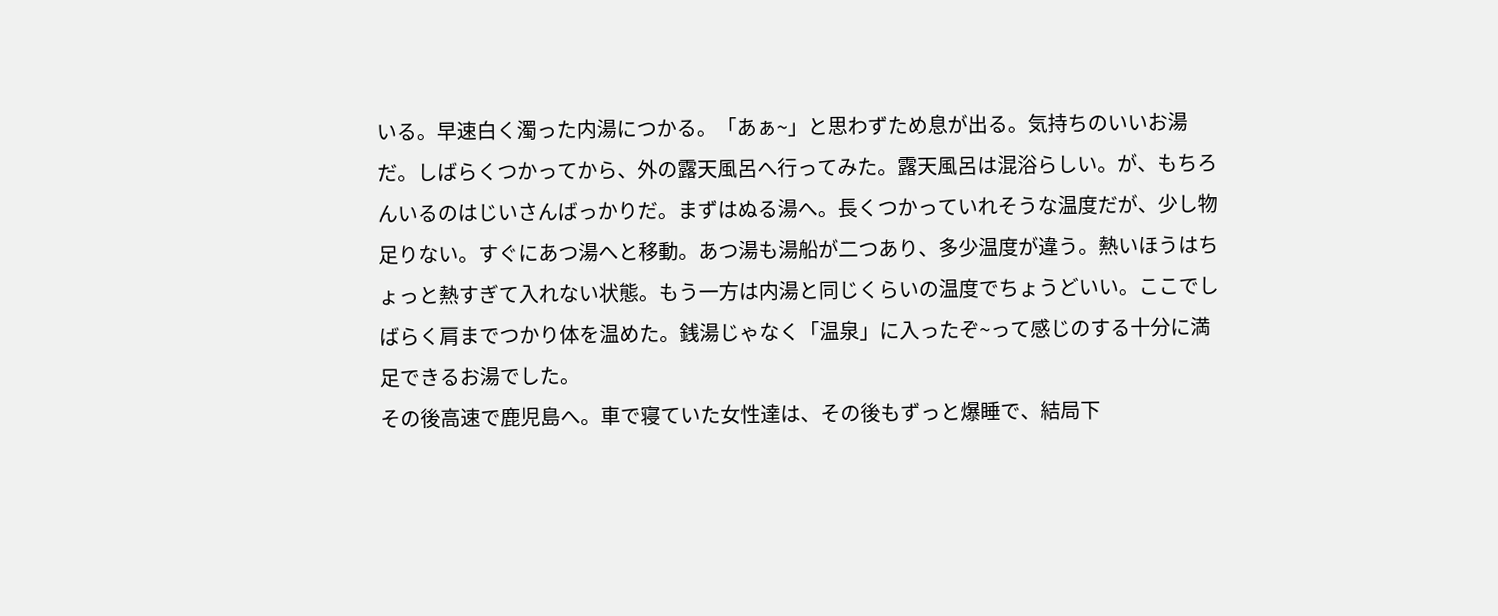いる。早速白く濁った内湯につかる。「あぁ~」と思わずため息が出る。気持ちのいいお湯だ。しばらくつかってから、外の露天風呂へ行ってみた。露天風呂は混浴らしい。が、もちろんいるのはじいさんばっかりだ。まずはぬる湯へ。長くつかっていれそうな温度だが、少し物足りない。すぐにあつ湯へと移動。あつ湯も湯船が二つあり、多少温度が違う。熱いほうはちょっと熱すぎて入れない状態。もう一方は内湯と同じくらいの温度でちょうどいい。ここでしばらく肩までつかり体を温めた。銭湯じゃなく「温泉」に入ったぞ~って感じのする十分に満足できるお湯でした。
その後高速で鹿児島へ。車で寝ていた女性達は、その後もずっと爆睡で、結局下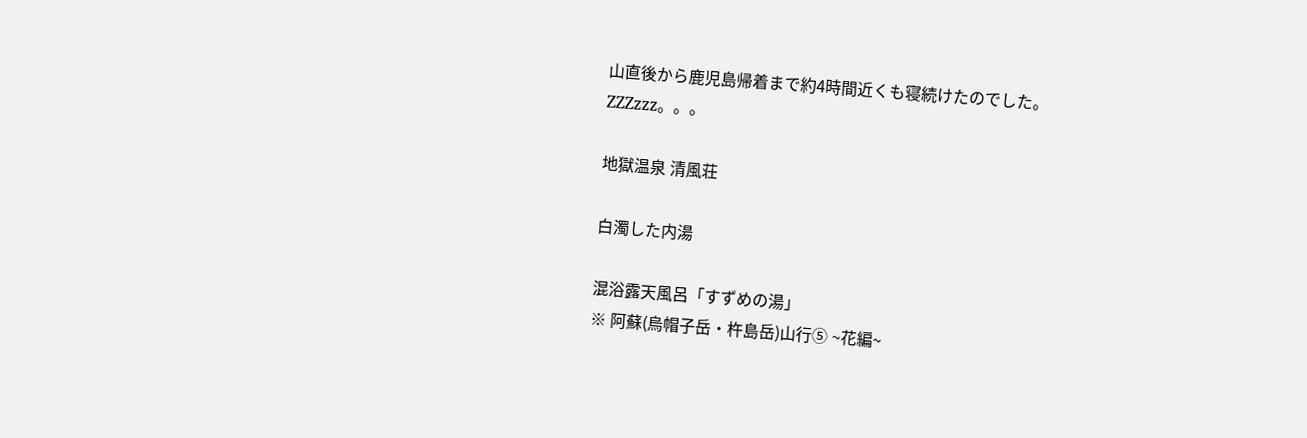山直後から鹿児島帰着まで約4時間近くも寝続けたのでした。
ZZZzzz。。。

地獄温泉 清風荘

白濁した内湯

混浴露天風呂「すずめの湯」
※ 阿蘇(烏帽子岳・杵島岳)山行⑤ ~花編~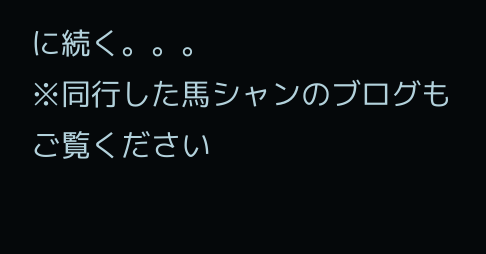に続く。。。
※同行した馬シャンのブログもご覧ください